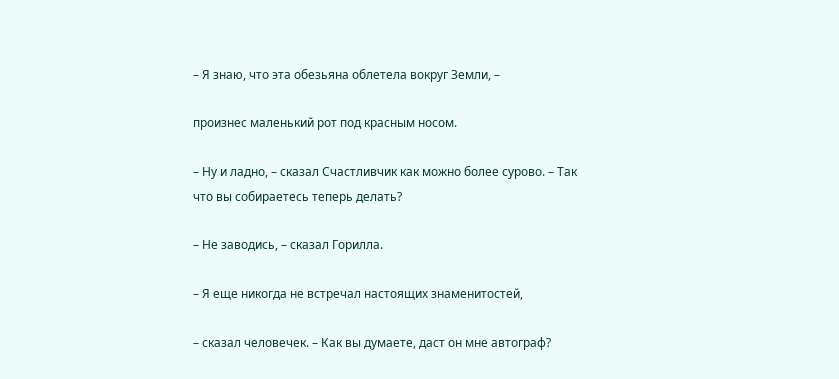– Я знаю, что эта обезьяна облетела вокруг Земли, –

произнес маленький рот под красным носом.

– Ну и ладно, – сказал Счастливчик как можно более сурово. – Так что вы собираетесь теперь делать?

– Не заводись, – сказал Горилла.

– Я еще никогда не встречал настоящих знаменитостей,

– сказал человечек. – Как вы думаете, даст он мне автограф?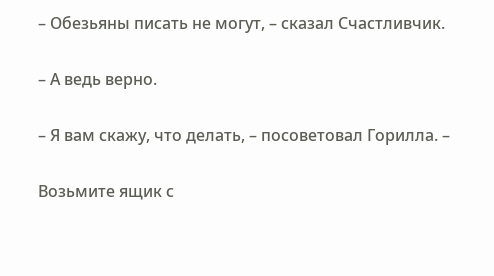– Обезьяны писать не могут, – сказал Счастливчик.

– А ведь верно.

– Я вам скажу, что делать, – посоветовал Горилла. –

Возьмите ящик с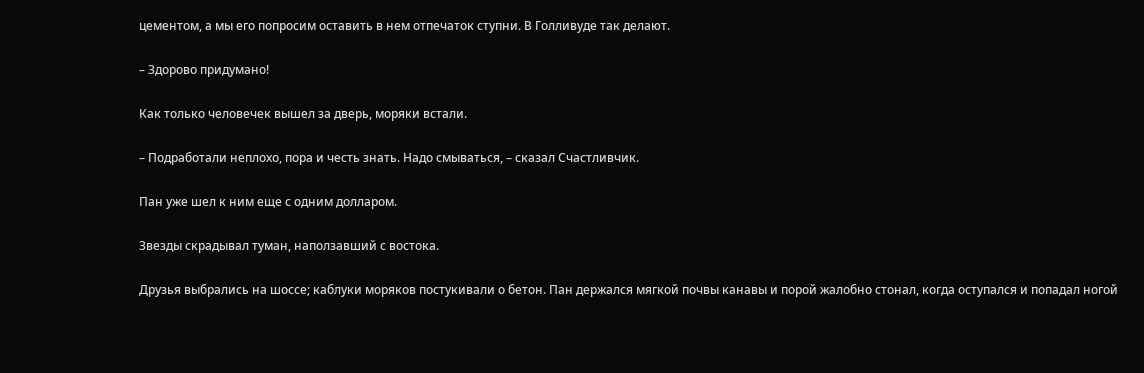цементом, а мы его попросим оставить в нем отпечаток ступни. В Голливуде так делают.

– Здорово придумано!

Как только человечек вышел за дверь, моряки встали.

– Подработали неплохо, пора и честь знать. Надо смываться, – сказал Счастливчик.

Пан уже шел к ним еще с одним долларом.

Звезды скрадывал туман, наползавший с востока.

Друзья выбрались на шоссе; каблуки моряков постукивали о бетон. Пан держался мягкой почвы канавы и порой жалобно стонал, когда оступался и попадал ногой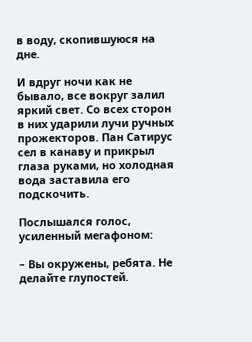в воду, скопившуюся на дне.

И вдруг ночи как не бывало, все вокруг залил яркий свет. Со всех сторон в них ударили лучи ручных прожекторов. Пан Сатирус сел в канаву и прикрыл глаза руками, но холодная вода заставила его подскочить.

Послышался голос, усиленный мегафоном:

– Вы окружены, ребята. Не делайте глупостей.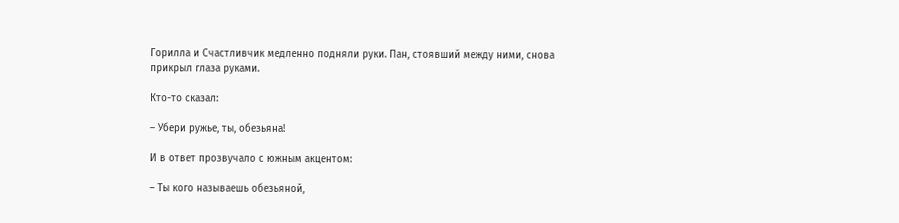Горилла и Счастливчик медленно подняли руки. Пан, стоявший между ними, снова прикрыл глаза руками.

Кто-то сказал:

– Убери ружье, ты, обезьяна!

И в ответ прозвучало с южным акцентом:

– Ты кого называешь обезьяной,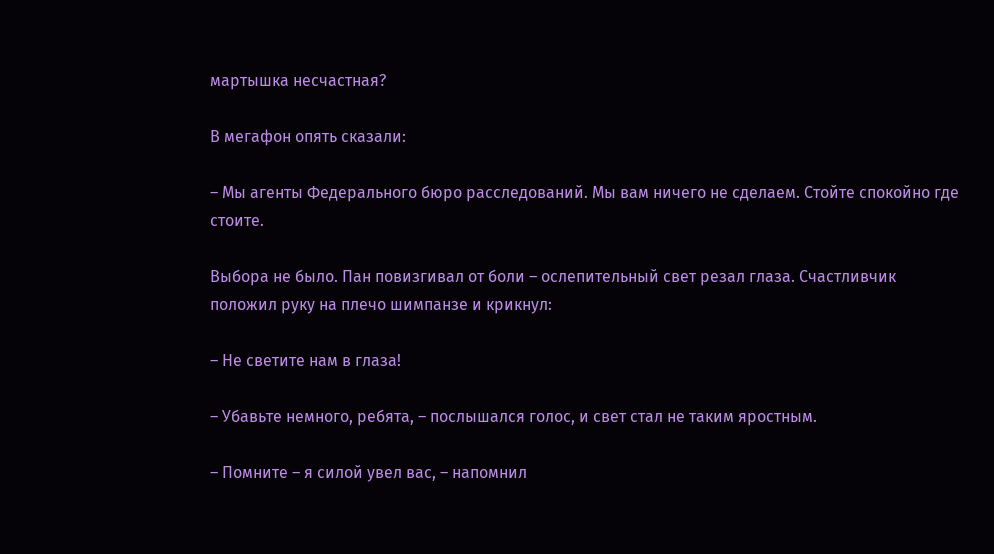мартышка несчастная?

В мегафон опять сказали:

– Мы агенты Федерального бюро расследований. Мы вам ничего не сделаем. Стойте спокойно где стоите.

Выбора не было. Пан повизгивал от боли – ослепительный свет резал глаза. Счастливчик положил руку на плечо шимпанзе и крикнул:

– Не светите нам в глаза!

– Убавьте немного, ребята, – послышался голос, и свет стал не таким яростным.

– Помните – я силой увел вас, – напомнил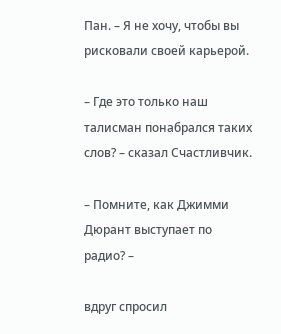Пан. – Я не хочу, чтобы вы рисковали своей карьерой.

– Где это только наш талисман понабрался таких слов? – сказал Счастливчик.

– Помните, как Джимми Дюрант выступает по радио? –

вдруг спросил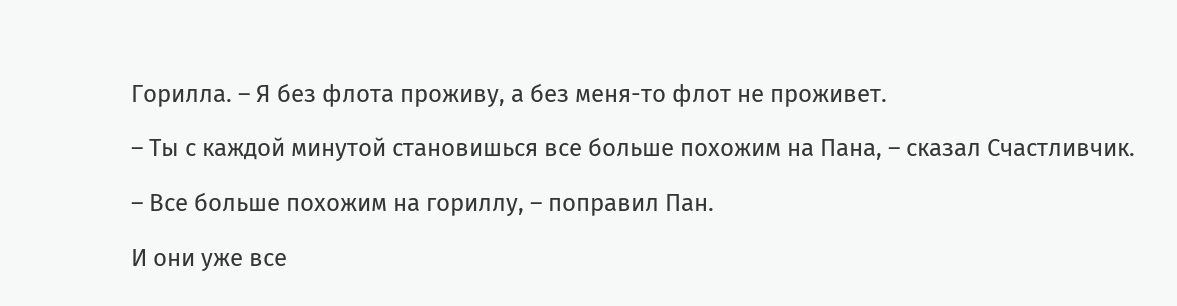Горилла. – Я без флота проживу, а без меня-то флот не проживет.

– Ты с каждой минутой становишься все больше похожим на Пана, – сказал Счастливчик.

– Все больше похожим на гориллу, – поправил Пан.

И они уже все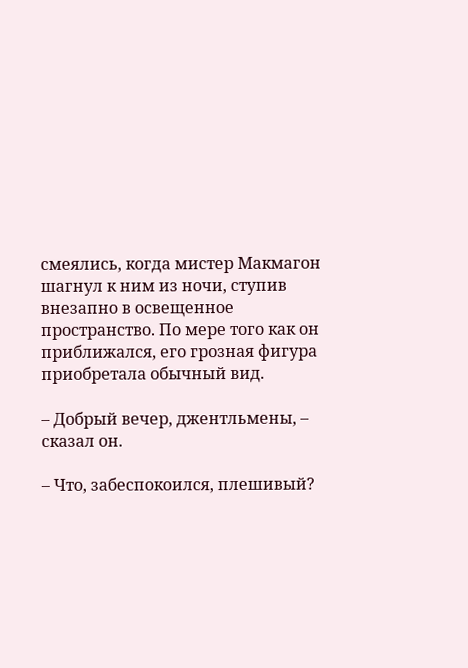смеялись, когда мистер Макмагон шагнул к ним из ночи, ступив внезапно в освещенное пространство. По мере того как он приближался, его грозная фигура приобретала обычный вид.

– Добрый вечер, джентльмены, – сказал он.

– Что, забеспокоился, плешивый?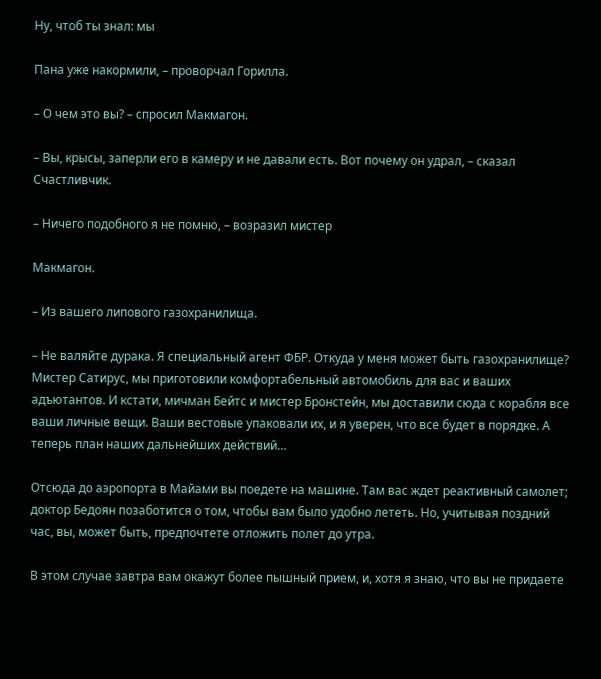Ну, чтоб ты знал: мы

Пана уже накормили, – проворчал Горилла.

– О чем это вы? – спросил Макмагон.

– Вы, крысы, заперли его в камеру и не давали есть. Вот почему он удрал, – сказал Счастливчик.

– Ничего подобного я не помню, – возразил мистер

Макмагон.

– Из вашего липового газохранилища.

– Не валяйте дурака. Я специальный агент ФБР. Откуда у меня может быть газохранилище? Мистер Сатирус, мы приготовили комфортабельный автомобиль для вас и ваших адъютантов. И кстати, мичман Бейтс и мистер Бронстейн, мы доставили сюда с корабля все ваши личные вещи. Ваши вестовые упаковали их, и я уверен, что все будет в порядке. А теперь план наших дальнейших действий…

Отсюда до аэропорта в Майами вы поедете на машине. Там вас ждет реактивный самолет; доктор Бедоян позаботится о том, чтобы вам было удобно лететь. Но, учитывая поздний час, вы, может быть, предпочтете отложить полет до утра.

В этом случае завтра вам окажут более пышный прием, и, хотя я знаю, что вы не придаете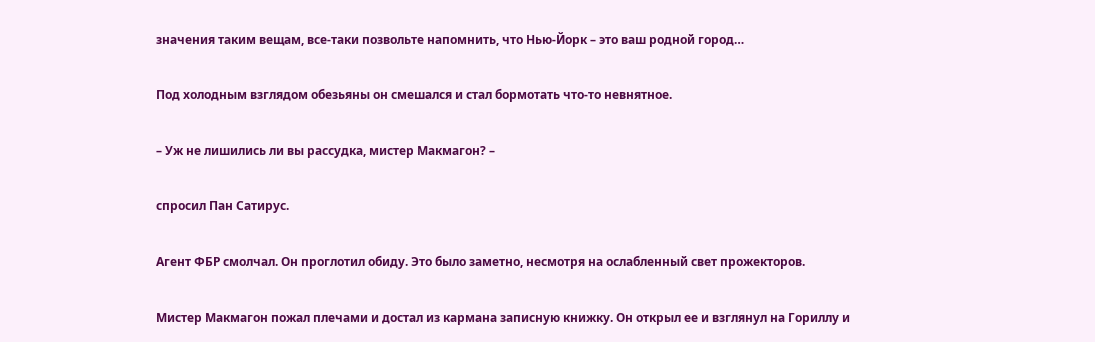значения таким вещам, все-таки позвольте напомнить, что Нью-Йорк – это ваш родной город…

Под холодным взглядом обезьяны он смешался и стал бормотать что-то невнятное.

– Уж не лишились ли вы рассудка, мистер Макмагон? –

спросил Пан Сатирус.

Агент ФБР смолчал. Он проглотил обиду. Это было заметно, несмотря на ослабленный свет прожекторов.

Мистер Макмагон пожал плечами и достал из кармана записную книжку. Он открыл ее и взглянул на Гориллу и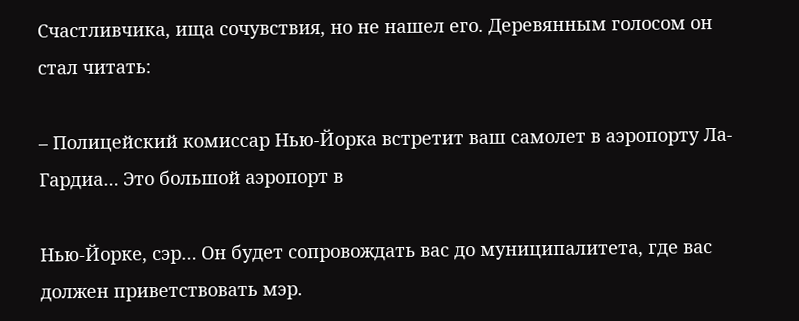Счастливчика, ища сочувствия, но не нашел его. Деревянным голосом он стал читать:

– Полицейский комиссар Нью-Йорка встретит ваш самолет в аэропорту Ла-Гардиа… Это большой аэропорт в

Нью-Йорке, сэр… Он будет сопровождать вас до муниципалитета, где вас должен приветствовать мэр.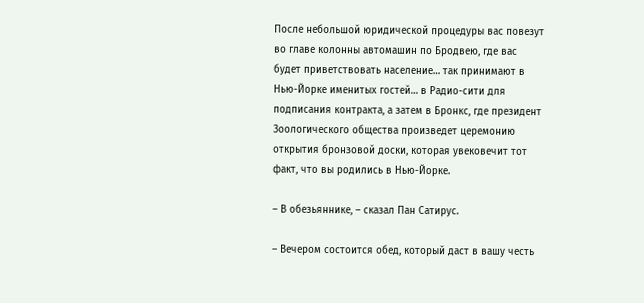После небольшой юридической процедуры вас повезут во главе колонны автомашин по Бродвею, где вас будет приветствовать население… так принимают в Нью-Йорке именитых гостей… в Радио-сити для подписания контракта, а затем в Бронкс, где президент Зоологического общества произведет церемонию открытия бронзовой доски, которая увековечит тот факт, что вы родились в Нью-Йорке.

– В обезьяннике, – сказал Пан Сатирус.

– Вечером состоится обед, который даст в вашу честь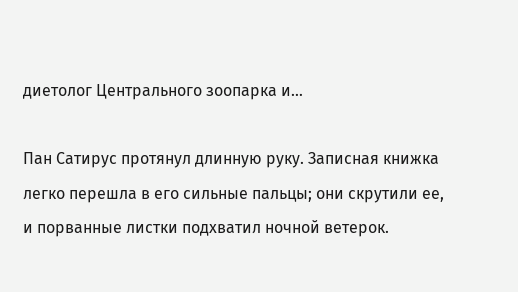диетолог Центрального зоопарка и…

Пан Сатирус протянул длинную руку. Записная книжка легко перешла в его сильные пальцы; они скрутили ее, и порванные листки подхватил ночной ветерок.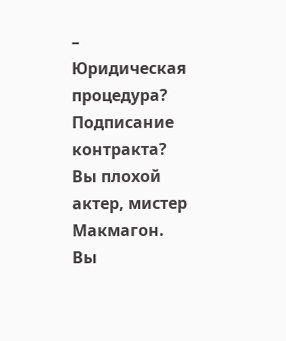– Юридическая процедура? Подписание контракта? Вы плохой актер, мистер Макмагон. Вы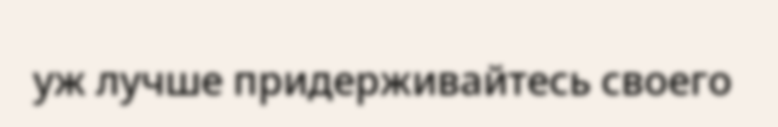уж лучше придерживайтесь своего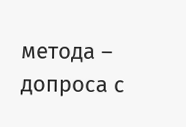метода – допроса с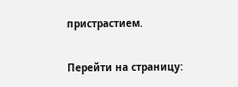пристрастием.

Перейти на страницу: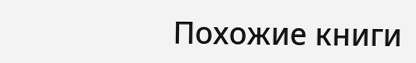Похожие книги